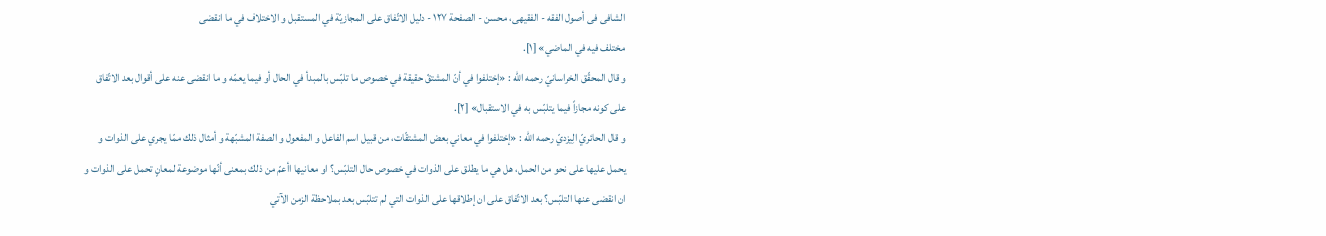الشافی فی أصول الفقه - الفقیهی، محسن - الصفحة ١٢٧ - دلیل الاتّفاق علی المجازيّة في المستقبل و الاختلاف في ما انقضى
مختلف فيه في الماضي» [١].
و قال المحقّق الخراسانيّ رحمه الله : «إختلفوا في أنّ المشتقّ حقيقة في خصوص ما تلبّس بالمبدأ في الحال أو فيما يعمّه و ما انقضى عنه على أقوال بعد الاتّفاق على كونه مجازاً فيما يتلبّس به في الاستقبال» [٢].
و قال الحائريّ الِیزديّ رحمه الله : «إختلفوا في معاني بعض المشتقّات، من قبيل اسم الفاعل و المفعول و الصفة المشبّهة و أمثال ذلك ممّا يجري على الذوات و يحمل عليها على نحو من الحمل، هل هي ما يطلق على الذوات في خصوص حال التلبّس؟ او معانيها اأعمّ من ذلك بمعنى أنّها موضوعة لمعانٍ تحمل على الذوات و ان انقضى عنها التلبّس؟ بعد الاتّفاق على ان إطلاقها على الذوات التي لم تتلبّس بعد بملاحظة الزمن الآتي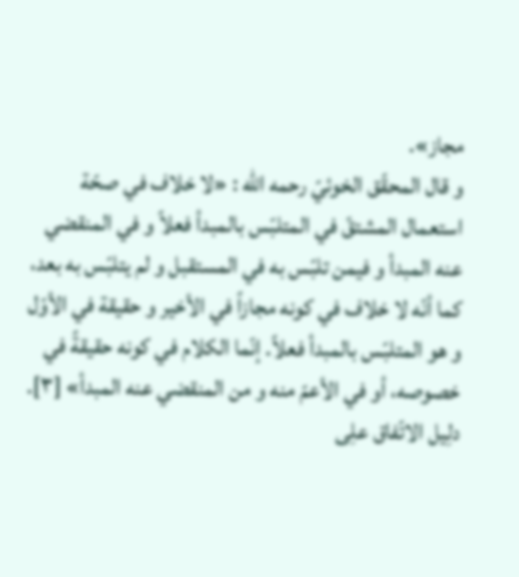مجاز».
و قال المحقّق الخوئيّ رحمه الله : «لا خلاف في صحّة استعمال المشتقّ في المتلبّس بالمبدأ فعلاً و في المنقضي عنه المبدأ و فيمن تلبّس به في المستقبل و لم يتلبّس به بعد، كما أنّه لا خلاف في كونه مجازاً في الأخير و حقيقة في الأوّل و هو المتلبّس بالمبدأ فعلاً. إنّما الكلام في كونه حقيقةً في خصوصه، أو في الأعمّ منه و من المنقضي عنه المبدأ» [٣].
دلِیل الاتّفاق علِی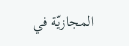المجازيّة في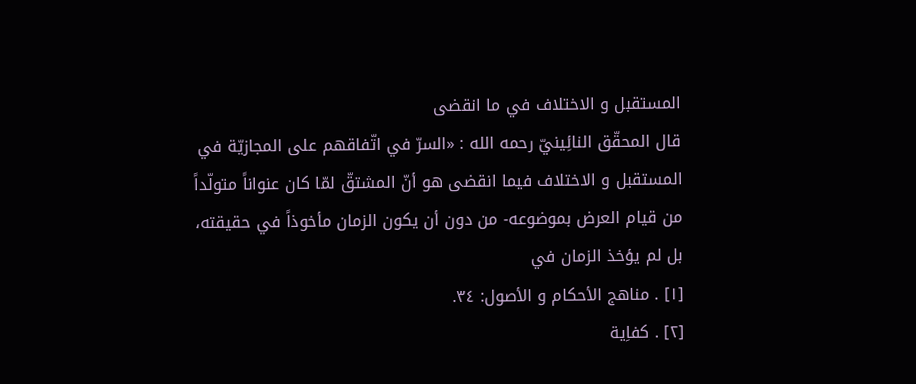المستقبل و الاختلاف في ما انقضى
قال المحقّق النائِینيّ رحمه الله : «السرّ في اتّفاقهم على المجازيّة في المستقبل و الاختلاف فيما انقضى هو أنّ المشتقّ لمّا كان عنواناً متولّداً من قيام العرض بموضوعه- من دون أن يكون الزمان مأخوذاً في حقيقته، بل لم يؤخذ الزمان في
[١] . مناهج الأحکام و الأصول: ٣٤.
[٢] . کفاِیة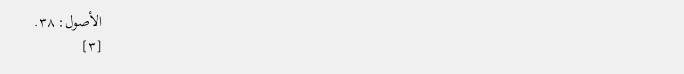الأصول: ٣٨.
[٣]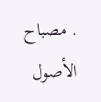. مصباح الأصول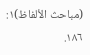(مباحث الألفاظ)١: ١٨٦.